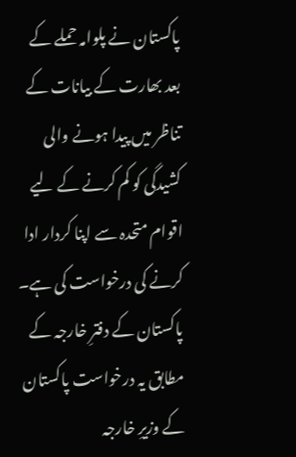پاکستان نے پلوامہ حملے کے بعد بھارت کے بیانات کے تناظر میں پیدا ہونے والی کشیدگی کو کم کرنے کے لیے اقوام متحدہ سے اپنا کردار ادا کرنے کی درخواست کی ہے۔
پاکستان کے دفترِ خارجہ کے مطابق یہ درخواست پاکستان کے وزیرِ خارجہ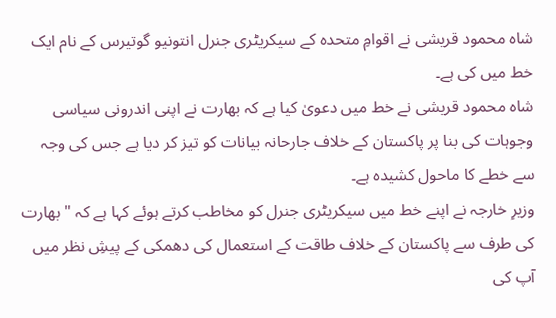شاہ محمود قریشی نے اقوامِ متحدہ کے سیکریٹری جنرل انتونیو گوتیرس کے نام ایک خط میں کی ہے۔
شاہ محمود قریشی نے خط میں دعویٰ کیا ہے کہ بھارت نے اپنی اندرونی سیاسی وجوہات کی بنا پر پاکستان کے خلاف جارحانہ بیانات کو تیز کر دیا ہے جس کی وجہ سے خطے کا ماحول کشیدہ ہے۔
وزیرِ خارجہ نے اپنے خط میں سیکریٹری جنرل کو مخاطب کرتے ہوئے کہا ہے کہ "بھارت کی طرف سے پاکستان کے خلاف طاقت کے استعمال کی دھمکی کے پیشِ نظر میں آپ کی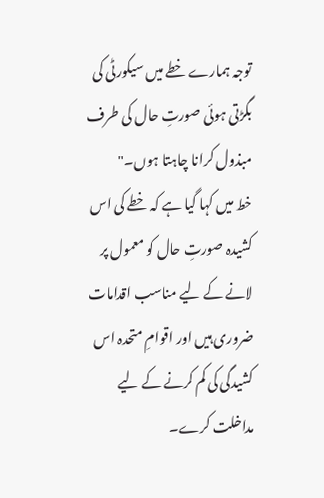توجہ ہمارے خطے میں سیکورٹی کی بگڑتی ہوئی صورتِ حال کی طرف مبذول کرانا چاہتا ہوں۔"
خط میں کہا گیا ہے کہ خطے کی اس کشیدہ صورتِ حال کو معمول پر لانے کے لیے مناسب اقدامات ضروری ہیں اور اقوامِ متحدہ اس کشیدگی کی کم کرنے کے لیے مداخلت کرے۔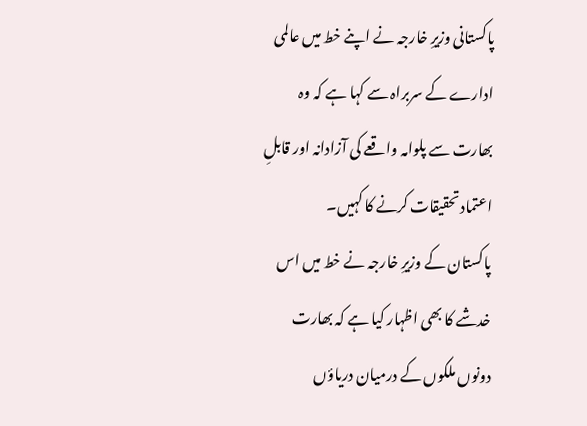پاکستانی وزیرِ خارجہ نے اپنے خط میں عالمی ادارے کے سربراہ سے کہا ہے کہ وہ بھارت سے پلوامہ واقعے کی آزادانہ اور قابلِ اعتماد تحقیقات کرنے کا کہیں۔
پاکستان کے وزیرِ خارجہ نے خط میں اس خدشے کا بھی اظہار کیا ہے کہ بھارت دونوں ملکوں کے درمیان دریاؤں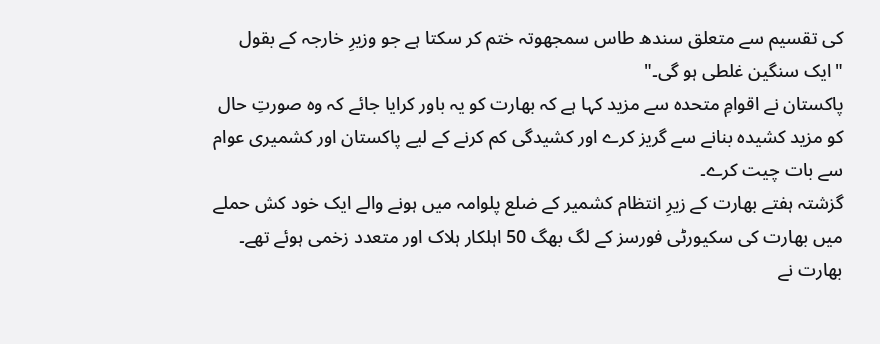کی تقسیم سے متعلق سندھ طاس سمجھوتہ ختم کر سکتا ہے جو وزیرِ خارجہ کے بقول "ایک سنگین غلطی ہو گی۔"
پاکستان نے اقوامِ متحدہ سے مزید کہا ہے کہ بھارت کو یہ باور کرایا جائے کہ وہ صورتِ حال کو مزید کشیدہ بنانے سے گریز کرے اور کشیدگی کم کرنے کے لیے پاکستان اور کشمیری عوام سے بات چیت کرے۔
گزشتہ ہفتے بھارت کے زیرِ انتظام کشمیر کے ضلع پلوامہ میں ہونے والے ایک خود کش حملے میں بھارت کی سکیورٹی فورسز کے لگ بھگ 50 اہلکار ہلاک اور متعدد زخمی ہوئے تھے۔ بھارت نے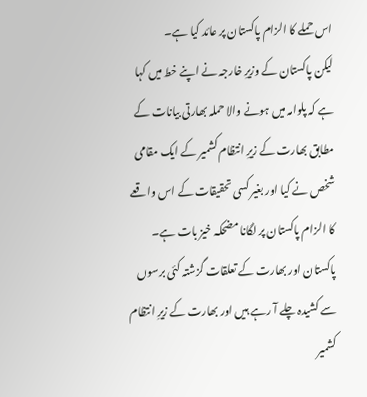اس حملے کا الزام پاکستان پر عائد کیا ہے۔
لیکن پاکستان کے وزیرِ خارجہ نے اپنے خط میں کہا ہے کہ پلوامہ میں ہونے والا حملہ بھارتی بیانات کے مطابق بھارت کے زیرِ انتظام کشمیر کے ایک مقامی شخص نے کیا اور بغیر کسی تحقیقات کے اس واقعے کا الزام پاکستان پر لگانا مضحکہ خیز بات ہے۔
پاکستان اور بھارت کے تعلقات گزشتہ کئی برسوں سے کشیدہ چلے آ رہے ہیں اور بھارت کے زیرِ انتظام کشمیر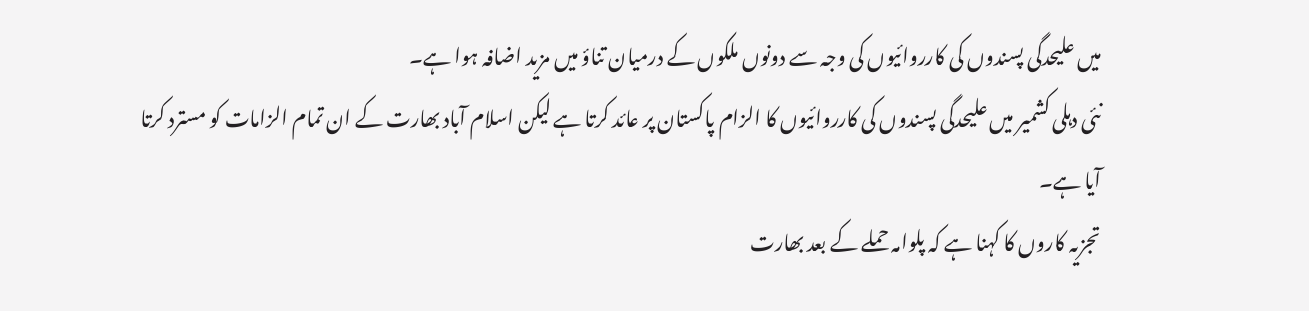میں علیحدگی پسندوں کی کارروائیوں کی وجہ سے دونوں ملکوں کے درمیان تناؤ میں مزید اضافہ ہوا ہے۔
نئی دہلی کشمیر میں علیحدگی پسندوں کی کارروائیوں کا الزام پاکستان پر عائد کرتا ہے لیکن اسلام آباد بھارت کے ان تمام الزامات کو مسترد کرتا آیا ہے۔
تجزیہ کاروں کا کہنا ہے کہ پلوامہ حملے کے بعد بھارت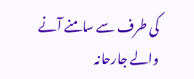کی طرف سے سامنے آنے والے جارحانہ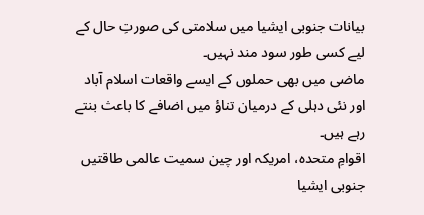بیانات جنوبی ایشیا میں سلامتی کی صورتِ حال کے لیے کسی طور سود مند نہیں۔
ماضی میں بھی حملوں کے ایسے واقعات اسلام آباد اور نئی دہلی کے درمیان تناؤ میں اضافے کا باعث بنتے رہے ہیں۔
اقوامِ متحدہ، امریکہ اور چین سمیت عالمی طاقتیں جنوبی ایشیا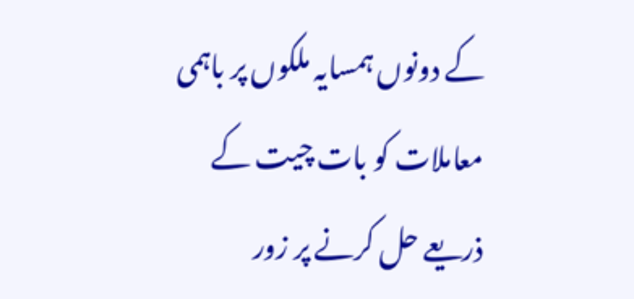کے دونوں ہمسایہ ملکوں پر باہمی معاملات کو بات چیت کے ذریعے حل کرنے پر زور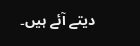دیتے آئے ہیں۔